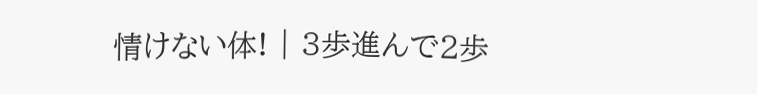情けない体! | 3歩進んで2歩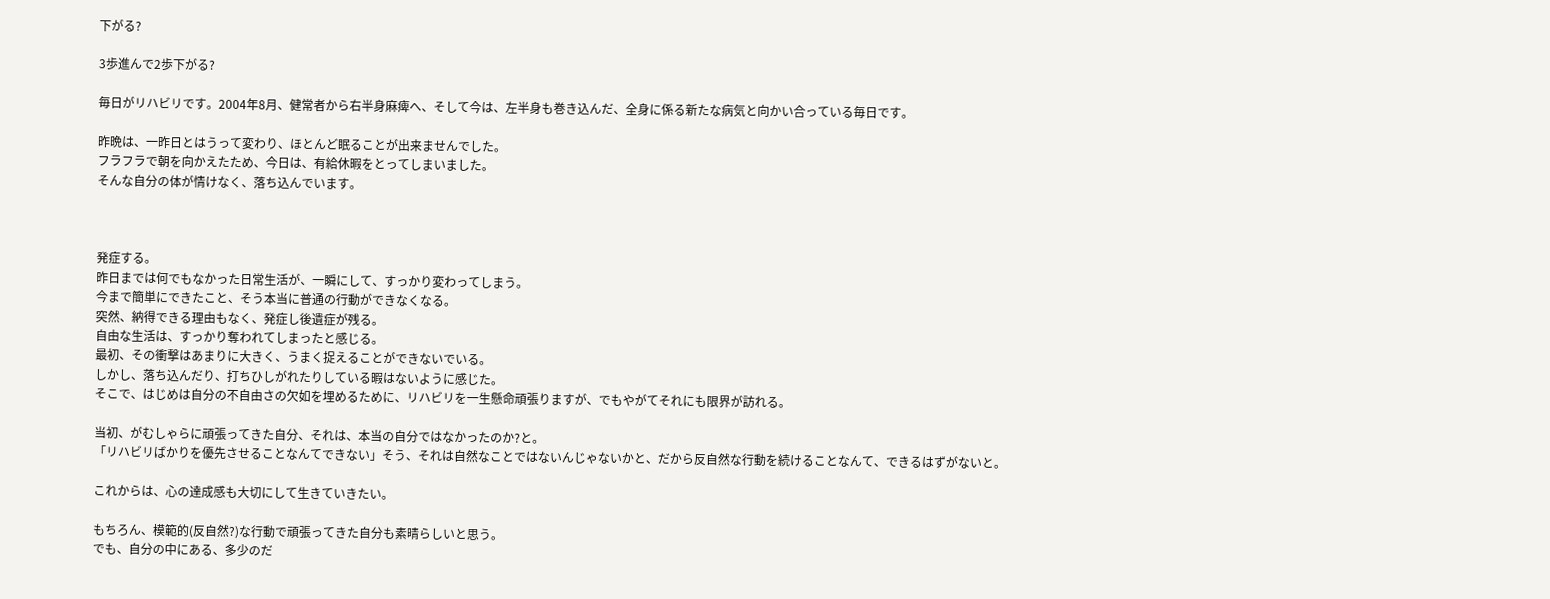下がる?

3歩進んで2歩下がる?

毎日がリハビリです。2004年8月、健常者から右半身麻痺へ、そして今は、左半身も巻き込んだ、全身に係る新たな病気と向かい合っている毎日です。

昨晩は、一昨日とはうって変わり、ほとんど眠ることが出来ませんでした。
フラフラで朝を向かえたため、今日は、有給休暇をとってしまいました。
そんな自分の体が情けなく、落ち込んでいます。



発症する。
昨日までは何でもなかった日常生活が、一瞬にして、すっかり変わってしまう。
今まで簡単にできたこと、そう本当に普通の行動ができなくなる。
突然、納得できる理由もなく、発症し後遺症が残る。
自由な生活は、すっかり奪われてしまったと感じる。
最初、その衝撃はあまりに大きく、うまく捉えることができないでいる。
しかし、落ち込んだり、打ちひしがれたりしている暇はないように感じた。
そこで、はじめは自分の不自由さの欠如を埋めるために、リハビリを一生懸命頑張りますが、でもやがてそれにも限界が訪れる。

当初、がむしゃらに頑張ってきた自分、それは、本当の自分ではなかったのか?と。
「リハビリばかりを優先させることなんてできない」そう、それは自然なことではないんじゃないかと、だから反自然な行動を続けることなんて、できるはずがないと。

これからは、心の達成感も大切にして生きていきたい。

もちろん、模範的(反自然?)な行動で頑張ってきた自分も素晴らしいと思う。
でも、自分の中にある、多少のだ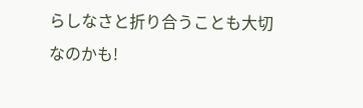らしなさと折り合うことも大切なのかも!